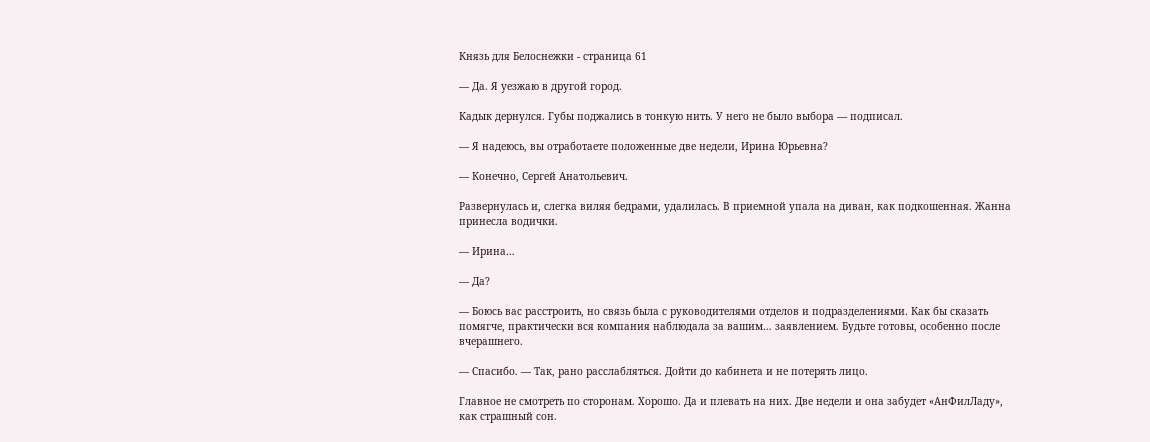Князь для Белоснежки - страница 61

— Да. Я уезжаю в другой город.

Кадык дернулся. Губы поджались в тонкую нить. У него не было выбора — подписал.

— Я надеюсь, вы отработаете положенные две недели, Ирина Юрьевна?

— Конечно, Сергей Анатольевич.

Развернулась и, слегка виляя бедрами, удалилась. В приемной упала на диван, как подкошенная. Жанна принесла водички.

— Ирина…

— Да?

— Боюсь вас расстроить, но связь была с руководителями отделов и подразделениями. Как бы сказать помягче, практически вся компания наблюдала за вашим… заявлением. Будьте готовы, особенно после вчерашнего.

— Спасибо. — Так, рано расслабляться. Дойти до кабинета и не потерять лицо.

Главное не смотреть по сторонам. Хорошо. Да и плевать на них. Две недели и она забудет «АнФилЛаду», как страшный сон.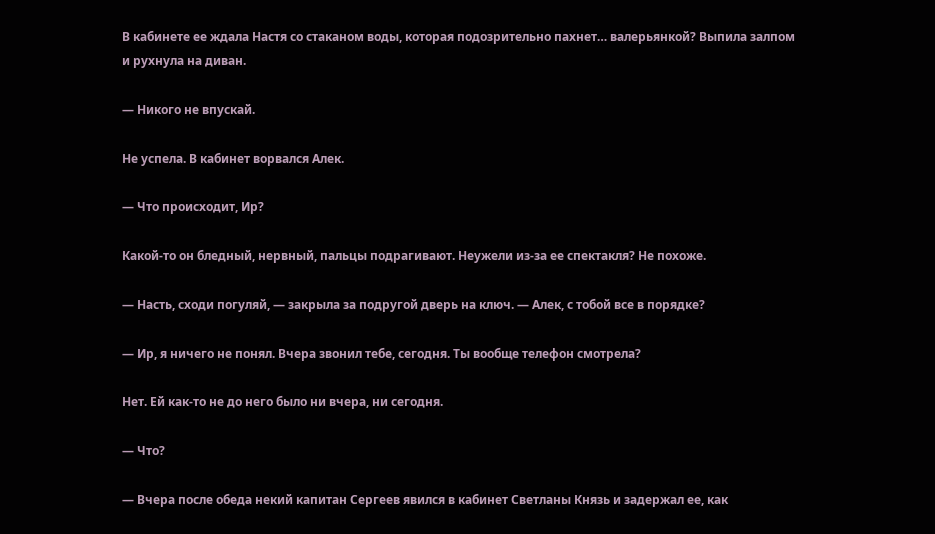В кабинете ее ждала Настя со стаканом воды, которая подозрительно пахнет… валерьянкой? Выпила залпом и рухнула на диван.

— Никого не впускай.

Не успела. В кабинет ворвался Алек.

— Что происходит, Ир?

Какой-то он бледный, нервный, пальцы подрагивают. Неужели из-за ее спектакля? Не похоже.

— Насть, сходи погуляй, — закрыла за подругой дверь на ключ. — Алек, с тобой все в порядке?

— Ир, я ничего не понял. Вчера звонил тебе, сегодня. Ты вообще телефон смотрела?

Нет. Ей как-то не до него было ни вчера, ни сегодня.

— Что?

— Вчера после обеда некий капитан Сергеев явился в кабинет Светланы Князь и задержал ее, как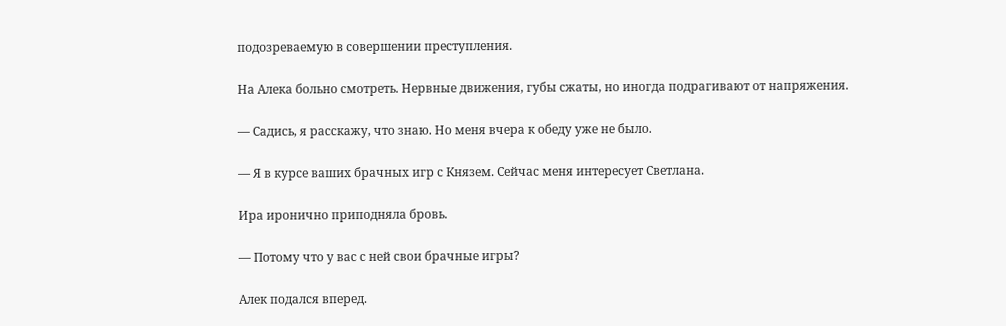подозреваемую в совершении преступления.

На Алека больно смотреть. Нервные движения, губы сжаты, но иногда подрагивают от напряжения.

— Садись, я расскажу, что знаю. Но меня вчера к обеду уже не было.

— Я в курсе ваших брачных игр с Князем. Сейчас меня интересует Светлана.

Ира иронично приподняла бровь.

— Потому что у вас с ней свои брачные игры?

Алек подался вперед.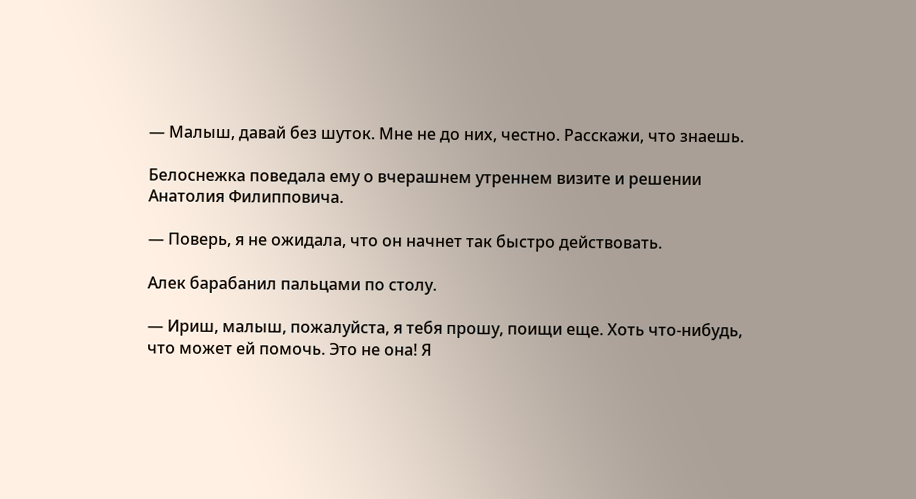— Малыш, давай без шуток. Мне не до них, честно. Расскажи, что знаешь.

Белоснежка поведала ему о вчерашнем утреннем визите и решении Анатолия Филипповича.

— Поверь, я не ожидала, что он начнет так быстро действовать.

Алек барабанил пальцами по столу.

— Ириш, малыш, пожалуйста, я тебя прошу, поищи еще. Хоть что-нибудь, что может ей помочь. Это не она! Я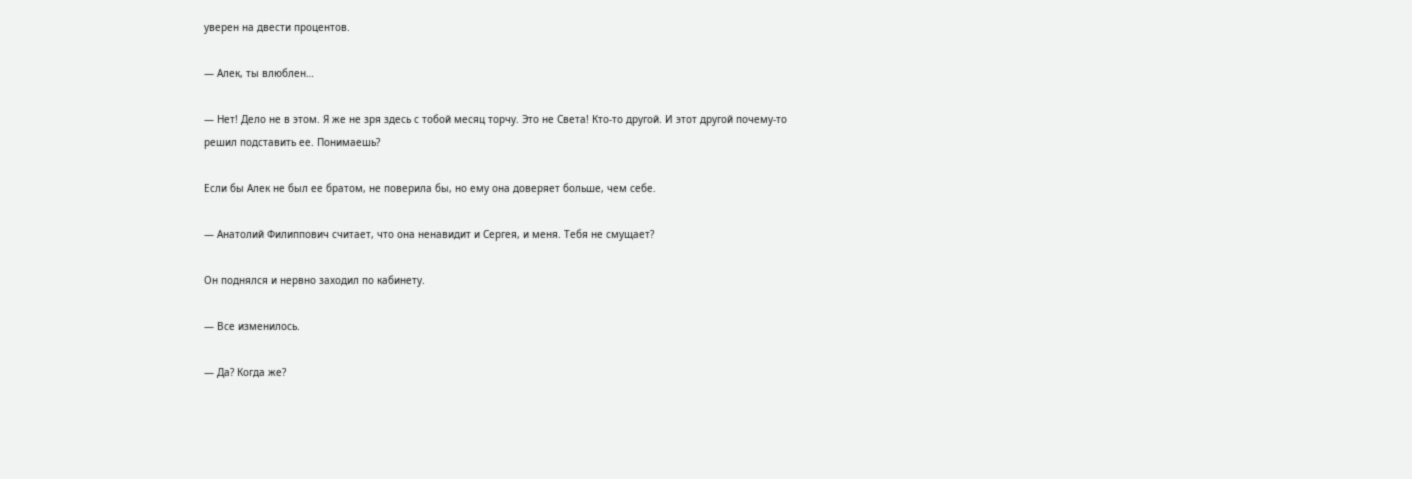уверен на двести процентов.

— Алек, ты влюблен…

— Нет! Дело не в этом. Я же не зря здесь с тобой месяц торчу. Это не Света! Кто-то другой. И этот другой почему-то решил подставить ее. Понимаешь?

Если бы Алек не был ее братом, не поверила бы, но ему она доверяет больше, чем себе.

— Анатолий Филиппович считает, что она ненавидит и Сергея, и меня. Тебя не смущает?

Он поднялся и нервно заходил по кабинету.

— Все изменилось.

— Да? Когда же?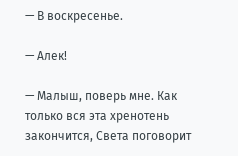— В воскресенье.

— Алек!

— Малыш, поверь мне. Как только вся эта хренотень закончится, Света поговорит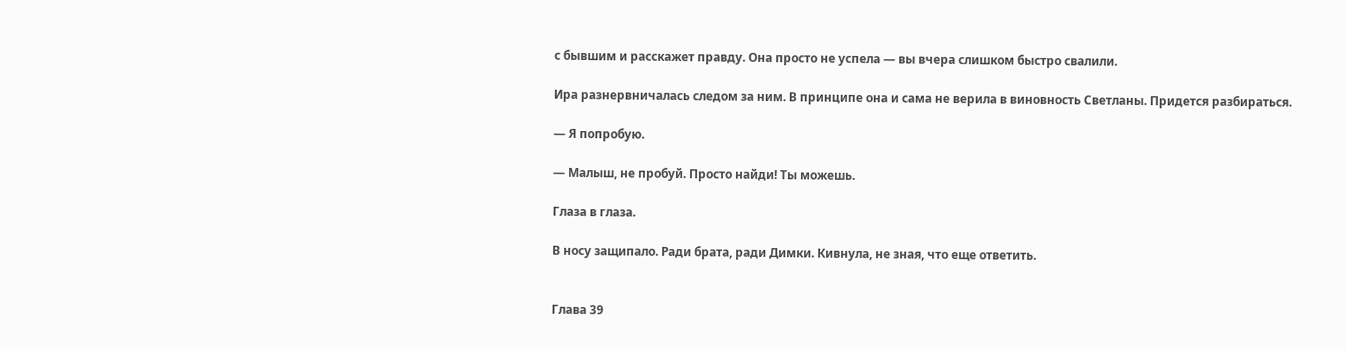с бывшим и расскажет правду. Она просто не успела — вы вчера слишком быстро свалили.

Ира разнервничалась следом за ним. В принципе она и сама не верила в виновность Светланы. Придется разбираться.

— Я попробую.

— Малыш, не пробуй. Просто найди! Ты можешь.

Глаза в глаза.

В носу защипало. Ради брата, ради Димки. Кивнула, не зная, что еще ответить.


Глава 39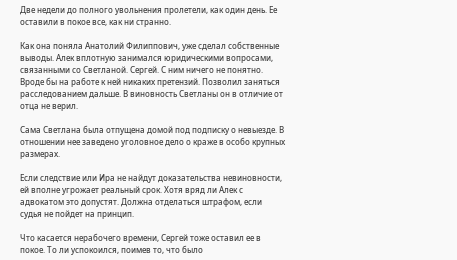Две недели до полного увольнения пролетели, как один день. Ее оставили в покое все, как ни странно.

Как она поняла Анатолий Филиппович, уже сделал собственные выводы. Алек вплотную занимался юридическими вопросами, связанными со Светланой. Сергей. С ним ничего не понятно. Вроде бы на работе к ней никаких претензий. Позволил заняться расследованием дальше. В виновность Светланы он в отличие от отца не верил.

Сама Светлана была отпущена домой под подписку о невыезде. В отношении нее заведено уголовное дело о краже в особо крупных размерах.

Если следствие или Ира не найдут доказательства невиновности, ей вполне угрожает реальный срок. Хотя вряд ли Алек с адвокатом это допустят. Должна отделаться штрафом, если судья не пойдет на принцип.

Что касается нерабочего времени, Сергей тоже оставил ее в покое. То ли успокоился, поимев то, что было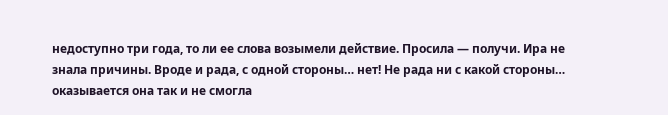недоступно три года, то ли ее слова возымели действие. Просила — получи. Ира не знала причины. Вроде и рада, с одной стороны… нет! Не рада ни с какой стороны… оказывается она так и не смогла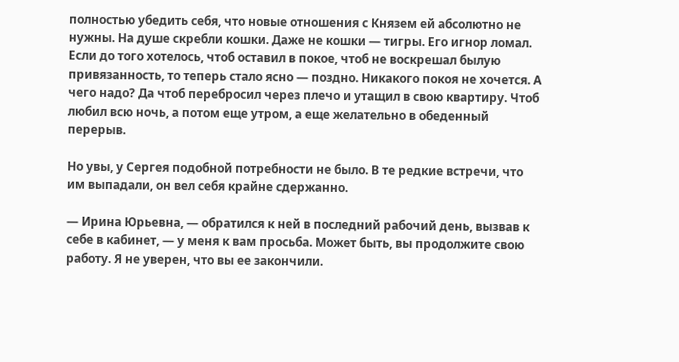полностью убедить себя, что новые отношения с Князем ей абсолютно не нужны. На душе скребли кошки. Даже не кошки — тигры. Его игнор ломал. Если до того хотелось, чтоб оставил в покое, чтоб не воскрешал былую привязанность, то теперь стало ясно — поздно. Никакого покоя не хочется. А чего надо? Да чтоб перебросил через плечо и утащил в свою квартиру. Чтоб любил всю ночь, а потом еще утром, а еще желательно в обеденный перерыв.

Но увы, у Сергея подобной потребности не было. В те редкие встречи, что им выпадали, он вел себя крайне сдержанно.

— Ирина Юрьевна, — обратился к ней в последний рабочий день, вызвав к себе в кабинет, — у меня к вам просьба. Может быть, вы продолжите свою работу. Я не уверен, что вы ее закончили.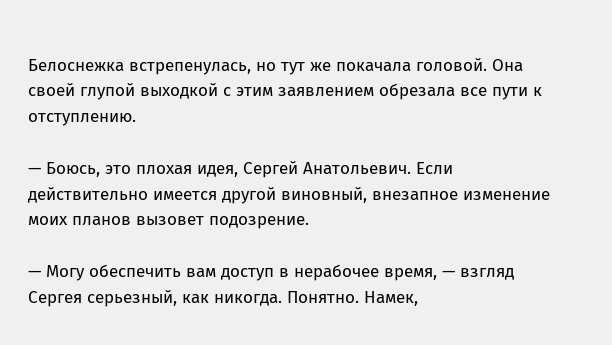Белоснежка встрепенулась, но тут же покачала головой. Она своей глупой выходкой с этим заявлением обрезала все пути к отступлению.

— Боюсь, это плохая идея, Сергей Анатольевич. Если действительно имеется другой виновный, внезапное изменение моих планов вызовет подозрение.

— Могу обеспечить вам доступ в нерабочее время, — взгляд Сергея серьезный, как никогда. Понятно. Намек,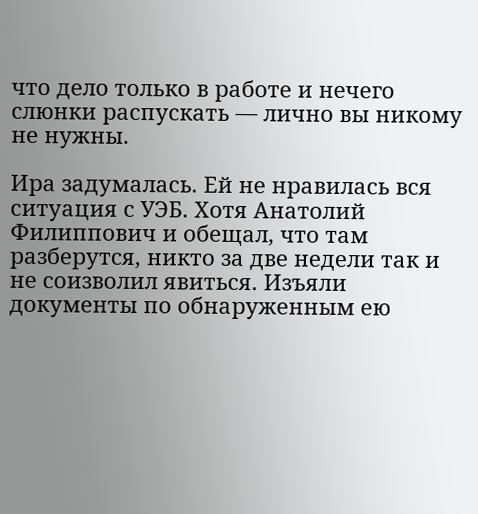что дело только в работе и нечего слюнки распускать — лично вы никому не нужны.

Ира задумалась. Ей не нравилась вся ситуация с УЭБ. Хотя Анатолий Филиппович и обещал, что там разберутся, никто за две недели так и не соизволил явиться. Изъяли документы по обнаруженным ею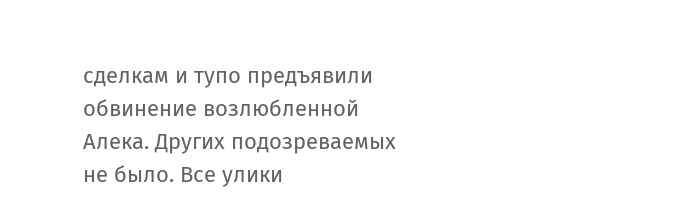сделкам и тупо предъявили обвинение возлюбленной Алека. Других подозреваемых не было. Все улики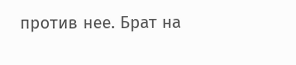против нее. Брат на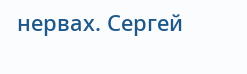нервах. Сергей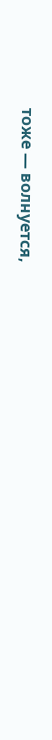тоже — волнуется,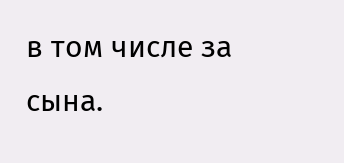в том числе за сына.